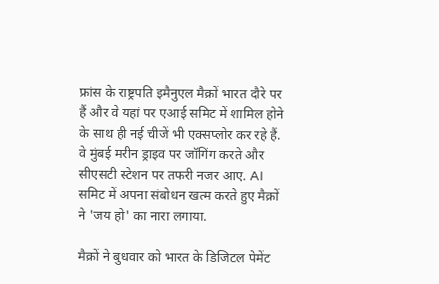फ्रांस के राष्ट्रपति इमैनुएल मैक्रों भारत दौरे पर हैं और वे यहां पर एआई समिट में शामिल होने के साथ ही नई चीजें भी एक्सप्लोर कर रहे हैं. वे मुंबई मरीन ड्राइव पर जॉगिंग करते और सीएसटी स्टेशन पर तफरी नजर आए. AI समिट में अपना संबोधन खत्म करते हुए मैक्रों ने 'जय हो' का नारा लगाया.

मैक्रों ने बुधवार को भारत के डिजिटल पेमेंट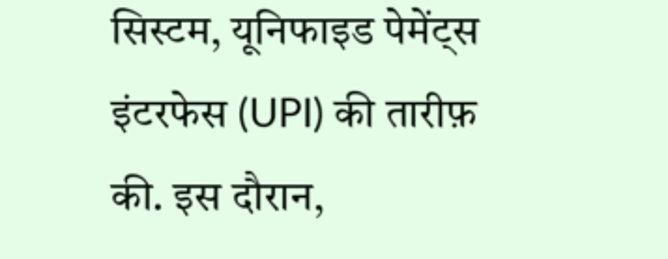सिस्टम, यूनिफाइड पेमेंट्स इंटरफेस (UPI) की तारीफ़ की. इस दौरान,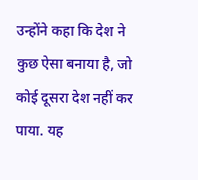उन्होंने कहा कि देश ने कुछ ऐसा बनाया है, जो कोई दूसरा देश नहीं कर पाया. यह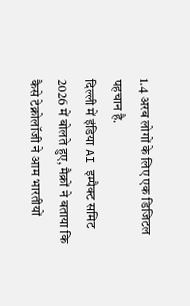1.4 अरब लोगों के लिए एक डिजिटल पहचान है.
दिल्ली में इंडिया AI इम्पैक्ट समिट 2026 में बोलते हुए, मैक्रों ने बताया कि कैसे टेक्नोलॉजी ने आम भारतीयों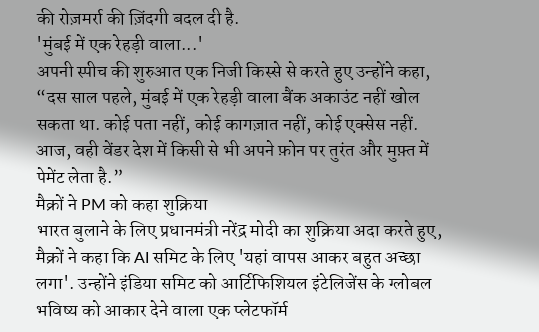की रोज़मर्रा की ज़िंदगी बदल दी है.
'मुंबई में एक रेहड़ी वाला...'
अपनी स्पीच की शुरुआत एक निजी किस्से से करते हुए उन्होंने कहा, “दस साल पहले, मुंबई में एक रेहड़ी वाला बैंक अकाउंट नहीं खोल सकता था. कोई पता नहीं, कोई कागज़ात नहीं, कोई एक्सेस नहीं. आज, वही वेंडर देश में किसी से भी अपने फ़ोन पर तुरंत और मुफ़्त में पेमेंट लेता है.”
मैक्रों ने PM को कहा शुक्रिया
भारत बुलाने के लिए प्रधानमंत्री नरेंद्र मोदी का शुक्रिया अदा करते हुए, मैक्रों ने कहा कि AI समिट के लिए 'यहां वापस आकर बहुत अच्छा लगा'. उन्होंने इंडिया समिट को आर्टिफिशियल इंटेलिजेंस के ग्लोबल भविष्य को आकार देने वाला एक प्लेटफॉर्म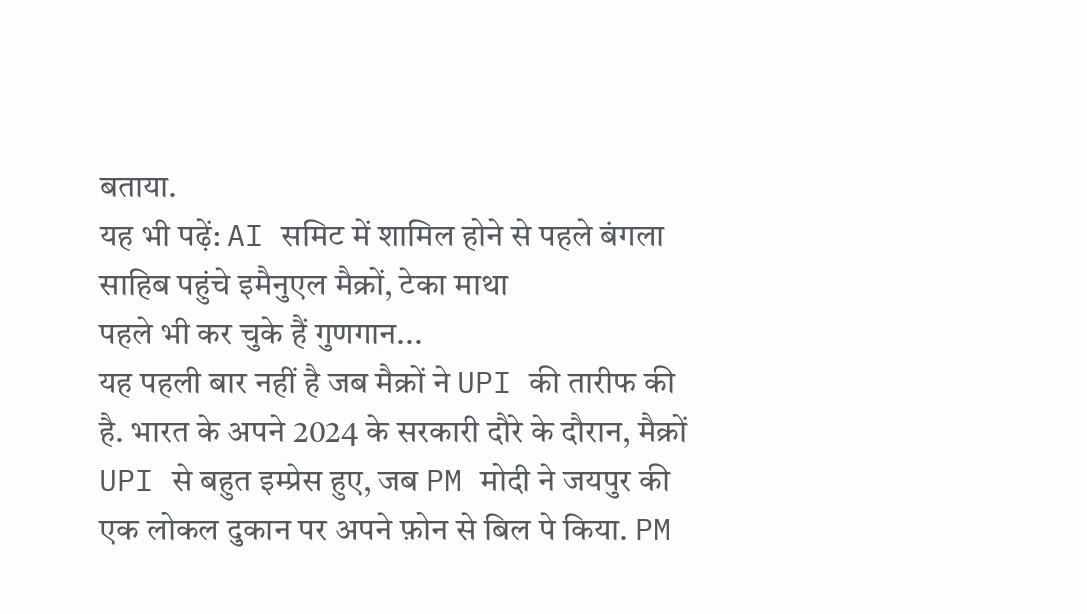बताया.
यह भी पढ़ें: AI समिट में शामिल होने से पहले बंगला साहिब पहुंचे इमैनुएल मैक्रों, टेका माथा
पहले भी कर चुके हैं गुणगान...
यह पहली बार नहीं है जब मैक्रों ने UPI की तारीफ की है. भारत के अपने 2024 के सरकारी दौरे के दौरान, मैक्रों UPI से बहुत इम्प्रेस हुए, जब PM मोदी ने जयपुर की एक लोकल दुकान पर अपने फ़ोन से बिल पे किया. PM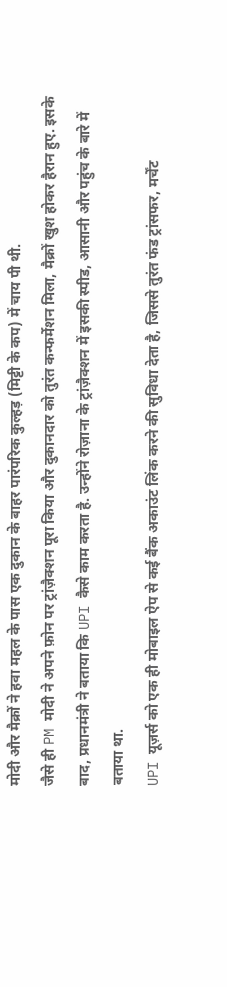मोदी और मैक्रों ने हवा महल के पास एक दुकान के बाहर पारंपरिक कुल्हड़ (मिट्टी के कप) में चाय पी थी.
जैसे ही PM मोदी ने अपने फ़ोन पर ट्रांज़ैक्शन पूरा किया और दुकानदार को तुरंत कन्फर्मेशन मिला, मैक्रों खुश होकर हैरान हुए. इसके बाद, प्रधानमंत्री ने बताया कि UPI कैसे काम करता है. उन्होंने रोज़ाना के ट्रांज़ैक्शन में इसकी स्पीड, आसानी और पहुंच के बारे में बताया था.
UPI यूज़र्स को एक ही मोबाइल ऐप से कई बैंक अकाउंट लिंक करने की सुविधा देता है, जिससे तुरंत फंड ट्रांसफर, मर्चेंट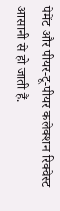पेमेंट और पीयर-टू-पीयर कलेक्शन रिक्वेस्ट आसानी से हो जाती हैं.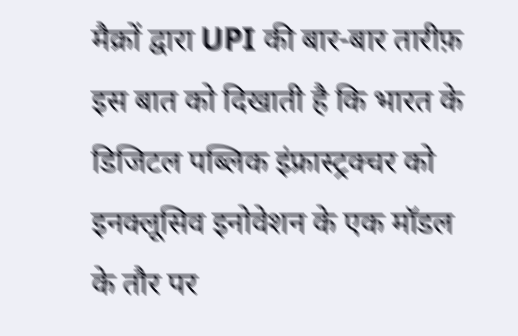मैक्रों द्वारा UPI की बार-बार तारीफ़ इस बात को दिखाती है कि भारत के डिजिटल पब्लिक इंफ्रास्ट्रक्चर को इनक्लूसिव इनोवेशन के एक मॉडल के तौर पर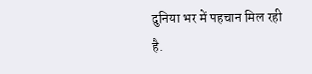दुनिया भर में पहचान मिल रही है.